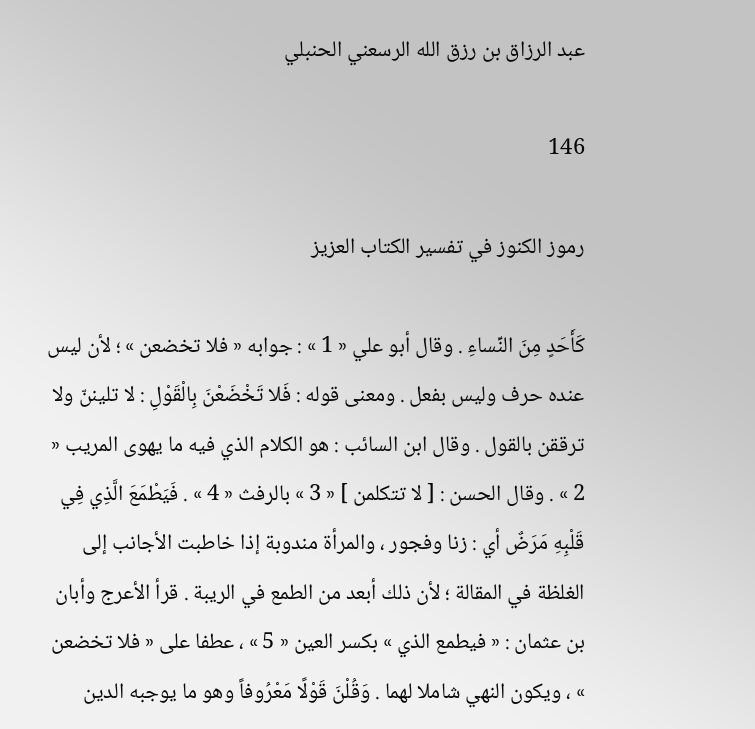عبد الرزاق بن رزق الله الرسعني الحنبلي

146

رموز الكنوز في تفسير الكتاب العزيز

كَأَحَدٍ مِنَ النِّساءِ . وقال أبو علي « 1 » : جوابه « فلا تخضعن » ؛ لأن ليس عنده حرف وليس بفعل . ومعنى قوله : فَلا تَخْضَعْنَ بِالْقَوْلِ : لا تليننّ ولا ترققن بالقول . وقال ابن السائب : هو الكلام الذي فيه ما يهوى المريب « 2 » . وقال الحسن : [ لا تتكلمن ] « 3 » بالرفث « 4 » . فَيَطْمَعَ الَّذِي فِي قَلْبِهِ مَرَضٌ أي : زنا وفجور ، والمرأة مندوبة إذا خاطبت الأجانب إلى الغلظة في المقالة ؛ لأن ذلك أبعد من الطمع في الريبة . قرأ الأعرج وأبان بن عثمان : « فيطمع الذي » بكسر العين « 5 » ، عطفا على « فلا تخضعن » ، ويكون النهي شاملا لهما . وَقُلْنَ قَوْلًا مَعْرُوفاً وهو ما يوجبه الدين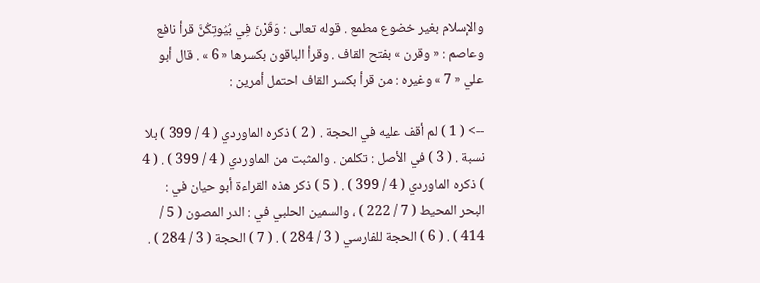والإسلام بغير خضوع مطمع . قوله تعالى : وَقَرْنَ فِي بُيُوتِكُنَّ قرأ نافع وعاصم : « وقرن » بفتح القاف . وقرأ الباقون بكسرها « 6 » . قال أبو علي « 7 » وغيره : من قرأ بكسر القاف احتمل أمرين :

--> ( 1 ) لم أقف عليه في الحجة . ( 2 ) ذكره الماوردي ( 4 / 399 ) بلا نسبة . ( 3 ) في الأصل : تكلمن . والمثبت من الماوردي ( 4 / 399 ) . ( 4 ) ذكره الماوردي ( 4 / 399 ) . ( 5 ) ذكر هذه القراءة أبو حيان في : البحر المحيط ( 7 / 222 ) ، والسمين الحلبي في : الدر المصون ( 5 / 414 ) . ( 6 ) الحجة للفارسي ( 3 / 284 ) . ( 7 ) الحجة ( 3 / 284 ) .